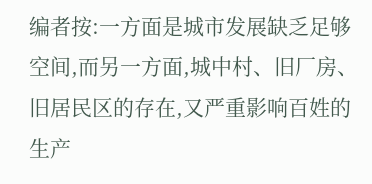编者按:一方面是城市发展缺乏足够空间,而另一方面,城中村、旧厂房、旧居民区的存在,又严重影响百姓的生产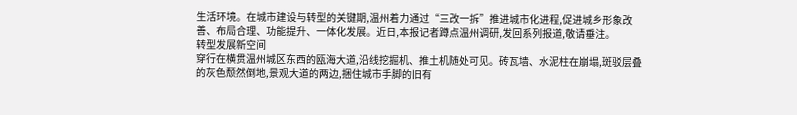生活环境。在城市建设与转型的关键期,温州着力通过“三改一拆”推进城市化进程,促进城乡形象改善、布局合理、功能提升、一体化发展。近日,本报记者蹲点温州调研,发回系列报道,敬请垂注。
转型发展新空间
穿行在横贯温州城区东西的瓯海大道,沿线挖掘机、推土机随处可见。砖瓦墙、水泥柱在崩塌,斑驳层叠的灰色颓然倒地,景观大道的两边,捆住城市手脚的旧有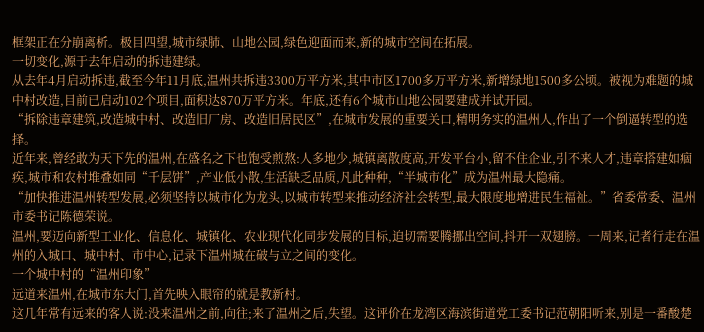框架正在分崩离析。极目四望,城市绿肺、山地公园,绿色迎面而来,新的城市空间在拓展。
一切变化,源于去年启动的拆违建绿。
从去年4月启动拆违,截至今年11月底,温州共拆违3300万平方米,其中市区1700多万平方米,新增绿地1500多公顷。被视为难题的城中村改造,目前已启动102个项目,面积达870万平方米。年底,还有6个城市山地公园要建成并试开园。
“拆除违章建筑,改造城中村、改造旧厂房、改造旧居民区”,在城市发展的重要关口,精明务实的温州人,作出了一个倒逼转型的选择。
近年来,曾经敢为天下先的温州,在盛名之下也饱受煎熬:人多地少,城镇离散度高,开发平台小,留不住企业,引不来人才,违章搭建如痼疾,城市和农村堆叠如同“千层饼”,产业低小散,生活缺乏品质,凡此种种,“半城市化”成为温州最大隐痛。
“加快推进温州转型发展,必须坚持以城市化为龙头,以城市转型来推动经济社会转型,最大限度地增进民生福祉。”省委常委、温州市委书记陈德荣说。
温州,要迈向新型工业化、信息化、城镇化、农业现代化同步发展的目标,迫切需要腾挪出空间,抖开一双翅膀。一周来,记者行走在温州的入城口、城中村、市中心,记录下温州城在破与立之间的变化。
一个城中村的“温州印象”
远道来温州,在城市东大门,首先映入眼帘的就是教新村。
这几年常有远来的客人说:没来温州之前,向往;来了温州之后,失望。这评价在龙湾区海滨街道党工委书记范朝阳听来,别是一番酸楚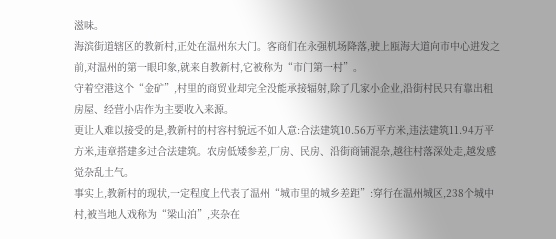滋味。
海滨街道辖区的教新村,正处在温州东大门。客商们在永强机场降落,驶上瓯海大道向市中心进发之前,对温州的第一眼印象,就来自教新村,它被称为“市门第一村”。
守着空港这个“金矿”,村里的商贸业却完全没能承接辐射,除了几家小企业,沿街村民只有靠出租房屋、经营小店作为主要收入来源。
更让人难以接受的是,教新村的村容村貌远不如人意:合法建筑10.56万平方米,违法建筑11.94万平方米,违章搭建多过合法建筑。农房低矮参差,厂房、民房、沿街商铺混杂,越往村落深处走,越发感觉杂乱土气。
事实上,教新村的现状,一定程度上代表了温州“城市里的城乡差距”:穿行在温州城区,238个城中村,被当地人戏称为“梁山泊”,夹杂在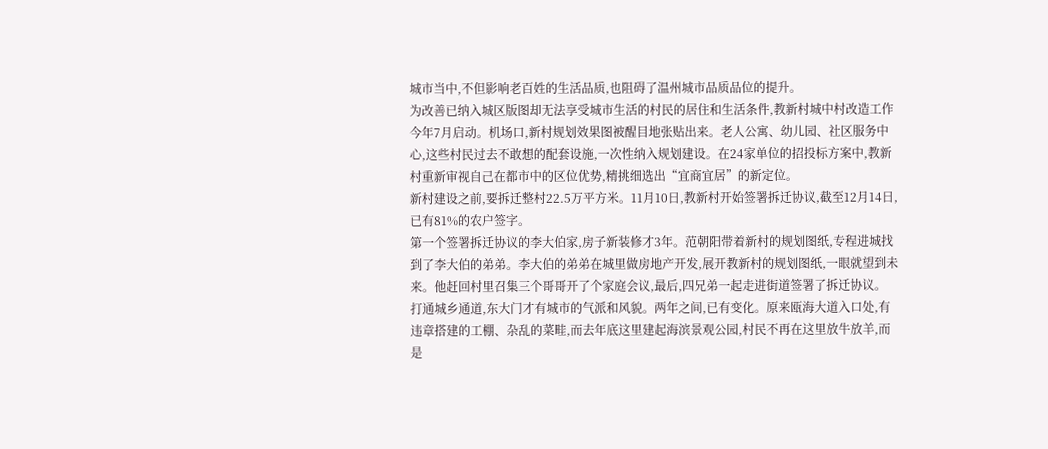城市当中,不但影响老百姓的生活品质,也阻碍了温州城市品质品位的提升。
为改善已纳入城区版图却无法享受城市生活的村民的居住和生活条件,教新村城中村改造工作今年7月启动。机场口,新村规划效果图被醒目地张贴出来。老人公寓、幼儿园、社区服务中心,这些村民过去不敢想的配套设施,一次性纳入规划建设。在24家单位的招投标方案中,教新村重新审视自己在都市中的区位优势,精挑细选出“宜商宜居”的新定位。
新村建设之前,要拆迁整村22.5万平方米。11月10日,教新村开始签署拆迁协议,截至12月14日,已有81%的农户签字。
第一个签署拆迁协议的李大伯家,房子新装修才3年。范朝阳带着新村的规划图纸,专程进城找到了李大伯的弟弟。李大伯的弟弟在城里做房地产开发,展开教新村的规划图纸,一眼就望到未来。他赶回村里召集三个哥哥开了个家庭会议,最后,四兄弟一起走进街道签署了拆迁协议。
打通城乡通道,东大门才有城市的气派和风貌。两年之间,已有变化。原来瓯海大道入口处,有违章搭建的工棚、杂乱的菜畦,而去年底这里建起海滨景观公园,村民不再在这里放牛放羊,而是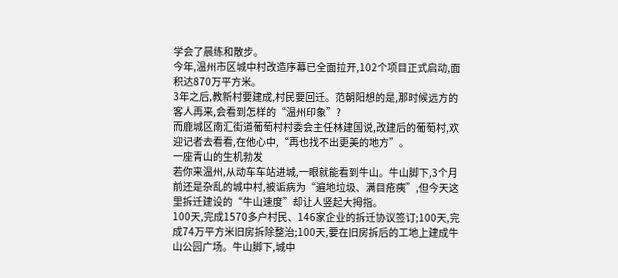学会了晨练和散步。
今年,温州市区城中村改造序幕已全面拉开,102个项目正式启动,面积达870万平方米。
3年之后,教新村要建成,村民要回迁。范朝阳想的是,那时候远方的客人再来,会看到怎样的“温州印象”?
而鹿城区南汇街道葡萄村村委会主任林建国说,改建后的葡萄村,欢迎记者去看看,在他心中,“再也找不出更美的地方”。
一座青山的生机勃发
若你来温州,从动车车站进城,一眼就能看到牛山。牛山脚下,3个月前还是杂乱的城中村,被诟病为“遍地垃圾、满目疮痍”,但今天这里拆迁建设的“牛山速度”却让人竖起大拇指。
100天,完成1570多户村民、146家企业的拆迁协议签订;100天,完成74万平方米旧房拆除整治;100天,要在旧房拆后的工地上建成牛山公园广场。牛山脚下,城中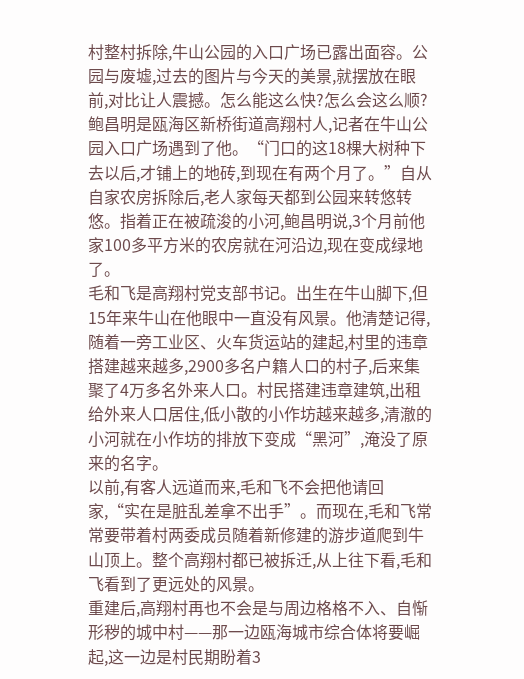村整村拆除,牛山公园的入口广场已露出面容。公园与废墟,过去的图片与今天的美景,就摆放在眼前,对比让人震撼。怎么能这么快?怎么会这么顺?
鲍昌明是瓯海区新桥街道高翔村人,记者在牛山公园入口广场遇到了他。“门口的这18棵大树种下去以后,才铺上的地砖,到现在有两个月了。”自从自家农房拆除后,老人家每天都到公园来转悠转悠。指着正在被疏浚的小河,鲍昌明说,3个月前他家100多平方米的农房就在河沿边,现在变成绿地了。
毛和飞是高翔村党支部书记。出生在牛山脚下,但15年来牛山在他眼中一直没有风景。他清楚记得,随着一旁工业区、火车货运站的建起,村里的违章搭建越来越多,2900多名户籍人口的村子,后来集聚了4万多名外来人口。村民搭建违章建筑,出租给外来人口居住,低小散的小作坊越来越多,清澈的小河就在小作坊的排放下变成“黑河”,淹没了原来的名字。
以前,有客人远道而来,毛和飞不会把他请回家,“实在是脏乱差拿不出手”。而现在,毛和飞常常要带着村两委成员随着新修建的游步道爬到牛山顶上。整个高翔村都已被拆迁,从上往下看,毛和飞看到了更远处的风景。
重建后,高翔村再也不会是与周边格格不入、自惭形秽的城中村——那一边瓯海城市综合体将要崛起,这一边是村民期盼着3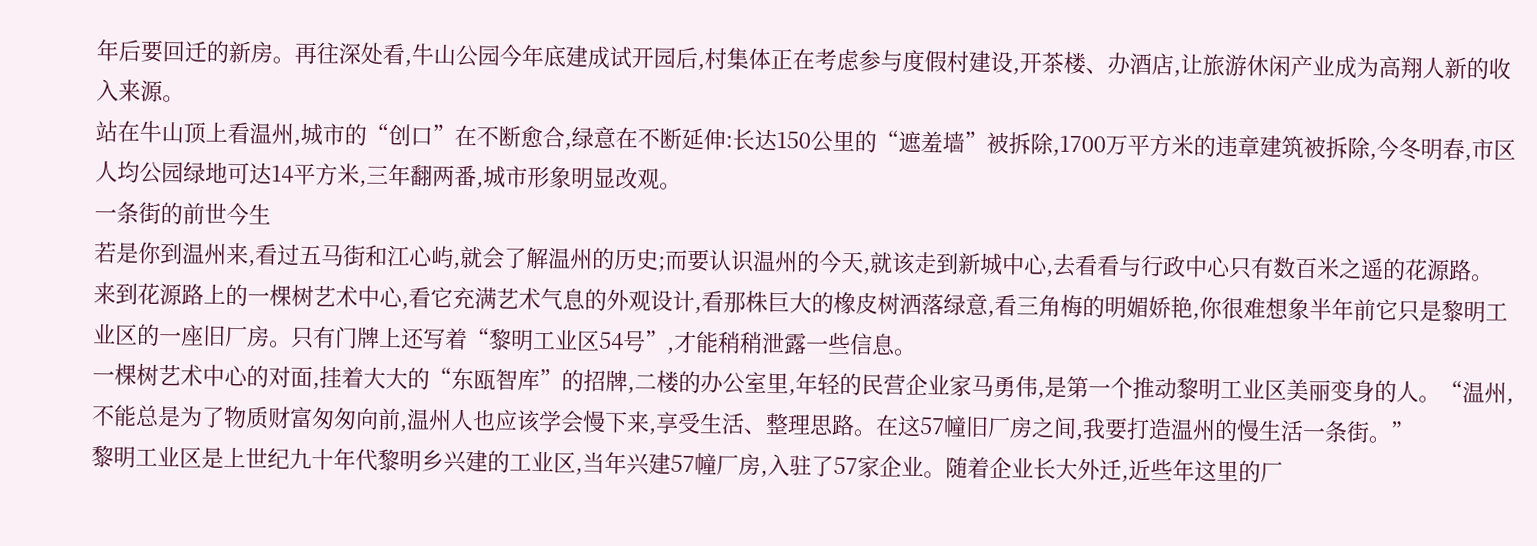年后要回迁的新房。再往深处看,牛山公园今年底建成试开园后,村集体正在考虑参与度假村建设,开茶楼、办酒店,让旅游休闲产业成为高翔人新的收入来源。
站在牛山顶上看温州,城市的“创口”在不断愈合,绿意在不断延伸:长达150公里的“遮羞墙”被拆除,1700万平方米的违章建筑被拆除,今冬明春,市区人均公园绿地可达14平方米,三年翻两番,城市形象明显改观。
一条街的前世今生
若是你到温州来,看过五马街和江心屿,就会了解温州的历史;而要认识温州的今天,就该走到新城中心,去看看与行政中心只有数百米之遥的花源路。
来到花源路上的一棵树艺术中心,看它充满艺术气息的外观设计,看那株巨大的橡皮树洒落绿意,看三角梅的明媚娇艳,你很难想象半年前它只是黎明工业区的一座旧厂房。只有门牌上还写着“黎明工业区54号”,才能稍稍泄露一些信息。
一棵树艺术中心的对面,挂着大大的“东瓯智库”的招牌,二楼的办公室里,年轻的民营企业家马勇伟,是第一个推动黎明工业区美丽变身的人。“温州,不能总是为了物质财富匆匆向前,温州人也应该学会慢下来,享受生活、整理思路。在这57幢旧厂房之间,我要打造温州的慢生活一条街。”
黎明工业区是上世纪九十年代黎明乡兴建的工业区,当年兴建57幢厂房,入驻了57家企业。随着企业长大外迁,近些年这里的厂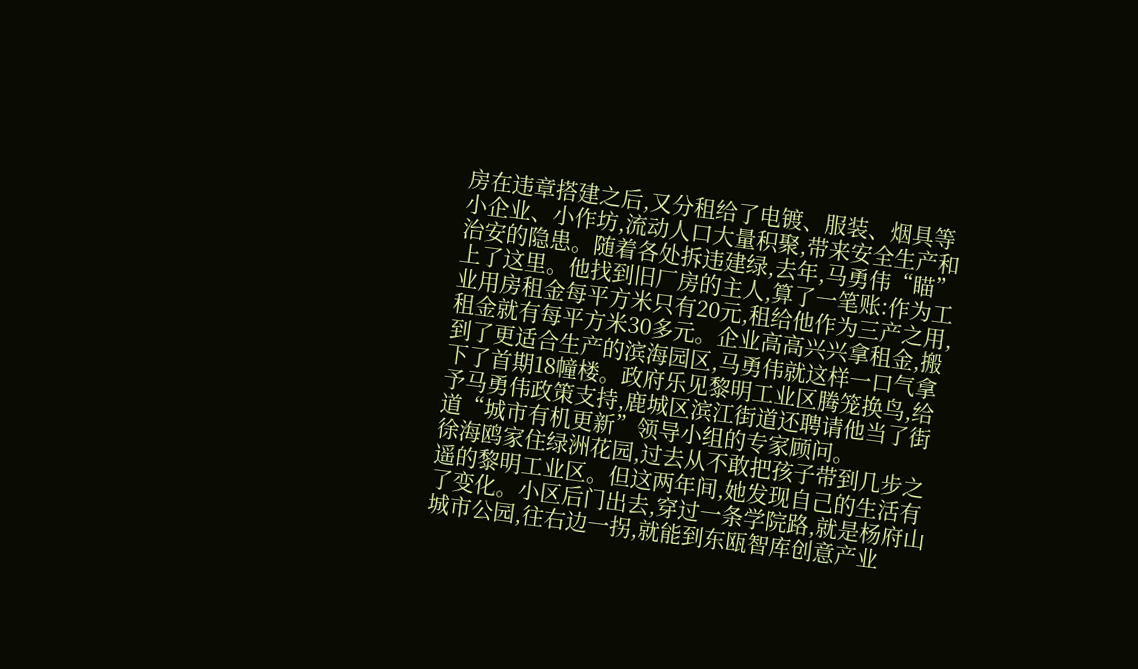房在违章搭建之后,又分租给了电镀、服装、烟具等小企业、小作坊,流动人口大量积聚,带来安全生产和治安的隐患。随着各处拆违建绿,去年,马勇伟“瞄”上了这里。他找到旧厂房的主人,算了一笔账:作为工业用房租金每平方米只有20元,租给他作为三产之用,租金就有每平方米30多元。企业高高兴兴拿租金,搬到了更适合生产的滨海园区,马勇伟就这样一口气拿下了首期18幢楼。政府乐见黎明工业区腾笼换鸟,给予马勇伟政策支持,鹿城区滨江街道还聘请他当了街道“城市有机更新”领导小组的专家顾问。
徐海鸥家住绿洲花园,过去从不敢把孩子带到几步之遥的黎明工业区。但这两年间,她发现自己的生活有了变化。小区后门出去,穿过一条学院路,就是杨府山城市公园,往右边一拐,就能到东瓯智库创意产业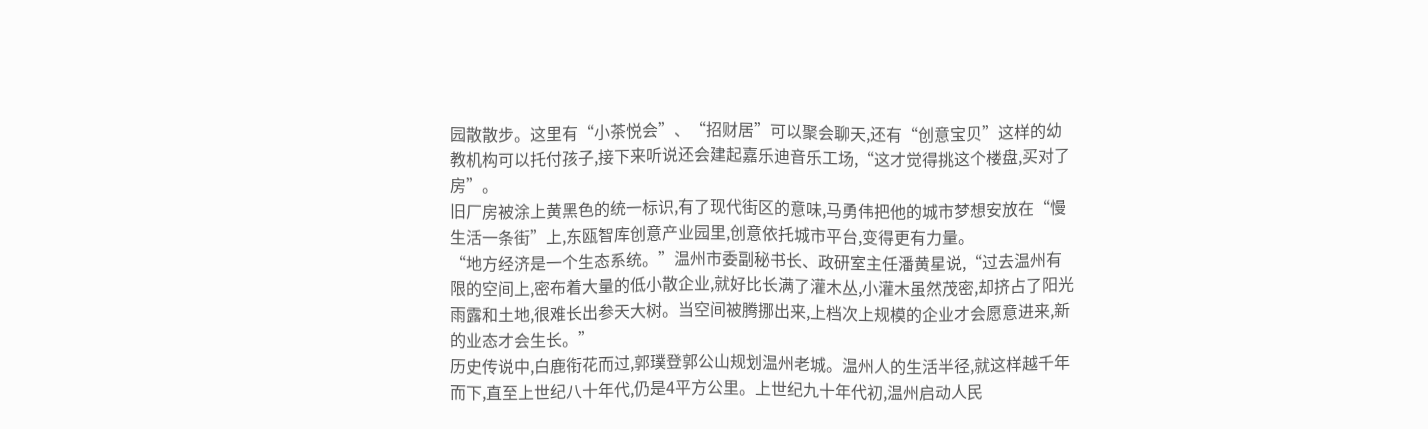园散散步。这里有“小茶悦会”、“招财居”可以聚会聊天,还有“创意宝贝”这样的幼教机构可以托付孩子,接下来听说还会建起嘉乐迪音乐工场,“这才觉得挑这个楼盘,买对了房”。
旧厂房被涂上黄黑色的统一标识,有了现代街区的意味,马勇伟把他的城市梦想安放在“慢生活一条街”上,东瓯智库创意产业园里,创意依托城市平台,变得更有力量。
“地方经济是一个生态系统。”温州市委副秘书长、政研室主任潘黄星说,“过去温州有限的空间上,密布着大量的低小散企业,就好比长满了灌木丛,小灌木虽然茂密,却挤占了阳光雨露和土地,很难长出参天大树。当空间被腾挪出来,上档次上规模的企业才会愿意进来,新的业态才会生长。”
历史传说中,白鹿衔花而过,郭璞登郭公山规划温州老城。温州人的生活半径,就这样越千年而下,直至上世纪八十年代,仍是4平方公里。上世纪九十年代初,温州启动人民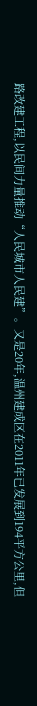路改建工程,以民间力量推动“人民城市人民建”。又是20年,温州建成区在2011年已发展到194平方公里,但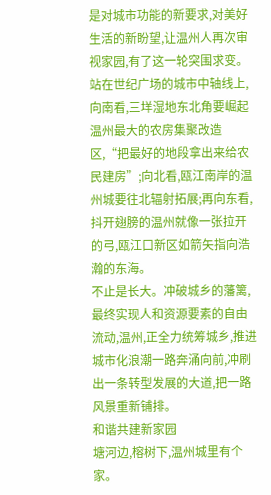是对城市功能的新要求,对美好生活的新盼望,让温州人再次审视家园,有了这一轮突围求变。
站在世纪广场的城市中轴线上,向南看,三垟湿地东北角要崛起温州最大的农房集聚改造区,“把最好的地段拿出来给农民建房”;向北看,瓯江南岸的温州城要往北辐射拓展;再向东看,抖开翅膀的温州就像一张拉开的弓,瓯江口新区如箭矢指向浩瀚的东海。
不止是长大。冲破城乡的藩篱,最终实现人和资源要素的自由流动,温州,正全力统筹城乡,推进城市化浪潮一路奔涌向前,冲刷出一条转型发展的大道,把一路风景重新铺排。
和谐共建新家园
塘河边,榕树下,温州城里有个家。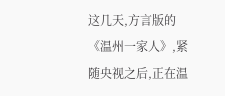这几天,方言版的《温州一家人》,紧随央视之后,正在温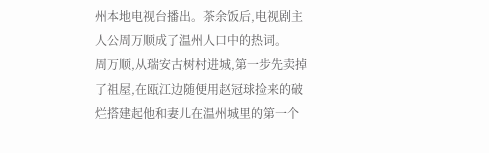州本地电视台播出。茶余饭后,电视剧主人公周万顺成了温州人口中的热词。
周万顺,从瑞安古树村进城,第一步先卖掉了祖屋,在瓯江边随便用赵冠球捡来的破烂搭建起他和妻儿在温州城里的第一个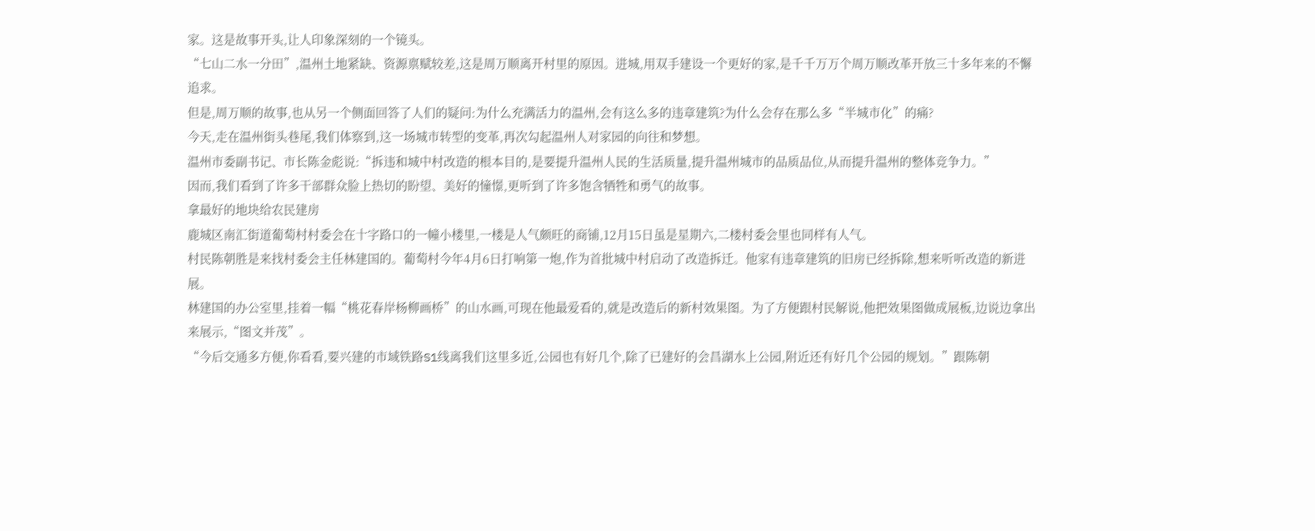家。这是故事开头,让人印象深刻的一个镜头。
“七山二水一分田”,温州土地紧缺、资源禀赋较差,这是周万顺离开村里的原因。进城,用双手建设一个更好的家,是千千万万个周万顺改革开放三十多年来的不懈追求。
但是,周万顺的故事,也从另一个侧面回答了人们的疑问:为什么充满活力的温州,会有这么多的违章建筑?为什么会存在那么多“半城市化”的痛?
今天,走在温州街头巷尾,我们体察到,这一场城市转型的变革,再次勾起温州人对家园的向往和梦想。
温州市委副书记、市长陈金彪说:“拆违和城中村改造的根本目的,是要提升温州人民的生活质量,提升温州城市的品质品位,从而提升温州的整体竞争力。”
因而,我们看到了许多干部群众脸上热切的盼望、美好的憧憬,更听到了许多饱含牺牲和勇气的故事。
拿最好的地块给农民建房
鹿城区南汇街道葡萄村村委会在十字路口的一幢小楼里,一楼是人气颇旺的商铺,12月15日虽是星期六,二楼村委会里也同样有人气。
村民陈朝胜是来找村委会主任林建国的。葡萄村今年4月6日打响第一炮,作为首批城中村启动了改造拆迁。他家有违章建筑的旧房已经拆除,想来听听改造的新进展。
林建国的办公室里,挂着一幅“桃花春岸杨柳画桥”的山水画,可现在他最爱看的,就是改造后的新村效果图。为了方便跟村民解说,他把效果图做成展板,边说边拿出来展示,“图文并茂”。
“今后交通多方便,你看看,要兴建的市域铁路S1线离我们这里多近,公园也有好几个,除了已建好的会昌湖水上公园,附近还有好几个公园的规划。”跟陈朝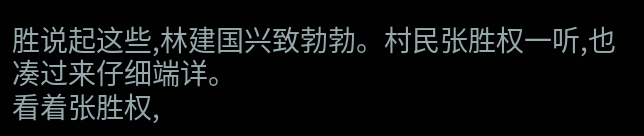胜说起这些,林建国兴致勃勃。村民张胜权一听,也凑过来仔细端详。
看着张胜权,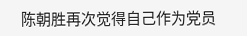陈朝胜再次觉得自己作为党员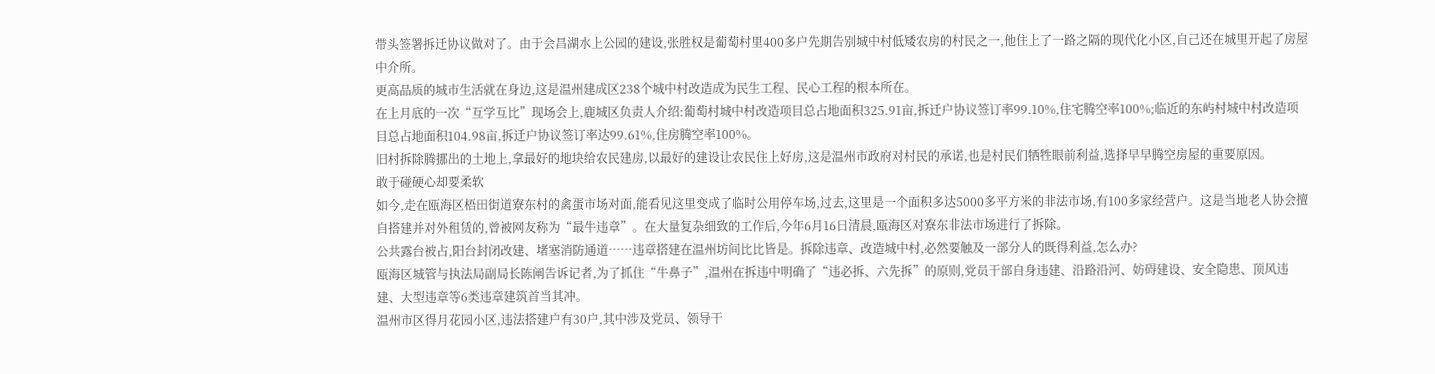带头签署拆迁协议做对了。由于会昌湖水上公园的建设,张胜权是葡萄村里400多户先期告别城中村低矮农房的村民之一,他住上了一路之隔的现代化小区,自己还在城里开起了房屋中介所。
更高品质的城市生活就在身边,这是温州建成区238个城中村改造成为民生工程、民心工程的根本所在。
在上月底的一次“互学互比”现场会上,鹿城区负责人介绍:葡萄村城中村改造项目总占地面积325.91亩,拆迁户协议签订率99.10%,住宅腾空率100%;临近的东屿村城中村改造项目总占地面积104.98亩,拆迁户协议签订率达99.61%,住房腾空率100%。
旧村拆除腾挪出的土地上,拿最好的地块给农民建房,以最好的建设让农民住上好房,这是温州市政府对村民的承诺,也是村民们牺牲眼前利益,选择早早腾空房屋的重要原因。
敢于碰硬心却要柔软
如今,走在瓯海区梧田街道寮东村的禽蛋市场对面,能看见这里变成了临时公用停车场,过去,这里是一个面积多达5000多平方米的非法市场,有100多家经营户。这是当地老人协会擅自搭建并对外租赁的,曾被网友称为“最牛违章”。在大量复杂细致的工作后,今年6月16日清晨,瓯海区对寮东非法市场进行了拆除。
公共露台被占,阳台封闭改建、堵塞消防通道……违章搭建在温州坊间比比皆是。拆除违章、改造城中村,必然要触及一部分人的既得利益,怎么办?
瓯海区城管与执法局副局长陈阐告诉记者,为了抓住“牛鼻子”,温州在拆违中明确了“违必拆、六先拆”的原则,党员干部自身违建、沿路沿河、妨碍建设、安全隐患、顶风违建、大型违章等6类违章建筑首当其冲。
温州市区得月花园小区,违法搭建户有30户,其中涉及党员、领导干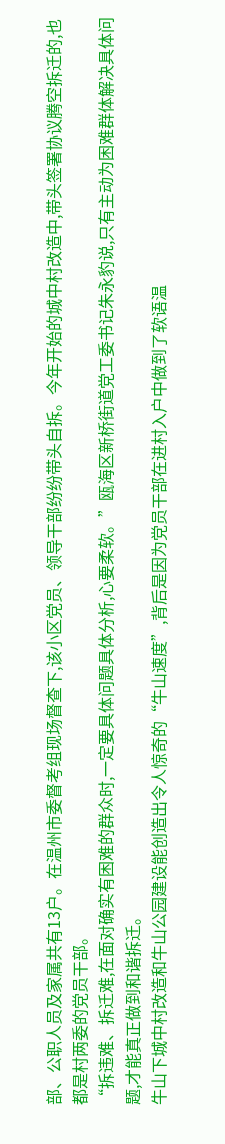部、公职人员及家属共有13户。在温州市委督考组现场督查下,该小区党员、领导干部纷纷带头自拆。今年开始的城中村改造中,带头签署协议腾空拆迁的,也都是村两委的党员干部。
“拆违难、拆迁难,在面对确实有困难的群众时,一定要具体问题具体分析,心要柔软。”瓯海区新桥街道党工委书记朱永豹说,只有主动为困难群体解决具体问题,才能真正做到和谐拆迁。
牛山下城中村改造和牛山公园建设能创造出令人惊奇的“牛山速度”,背后是因为党员干部在进村入户中做到了软语温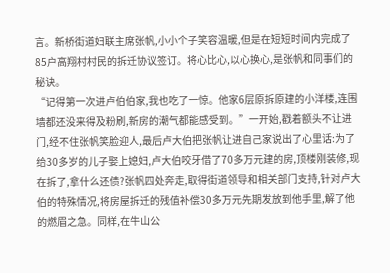言。新桥街道妇联主席张帆,小小个子笑容温暖,但是在短短时间内完成了85户高翔村村民的拆迁协议签订。将心比心,以心换心,是张帆和同事们的秘诀。
“记得第一次进卢伯伯家,我也吃了一惊。他家6层原拆原建的小洋楼,连围墙都还没来得及粉刷,新房的潮气都能感受到。”一开始,戳着额头不让进门,经不住张帆笑脸迎人,最后卢大伯把张帆让进自己家说出了心里话:为了给30多岁的儿子娶上媳妇,卢大伯咬牙借了70多万元建的房,顶楼刚装修,现在拆了,拿什么还债?张帆四处奔走,取得街道领导和相关部门支持,针对卢大伯的特殊情况,将房屋拆迁的残值补偿30多万元先期发放到他手里,解了他的燃眉之急。同样,在牛山公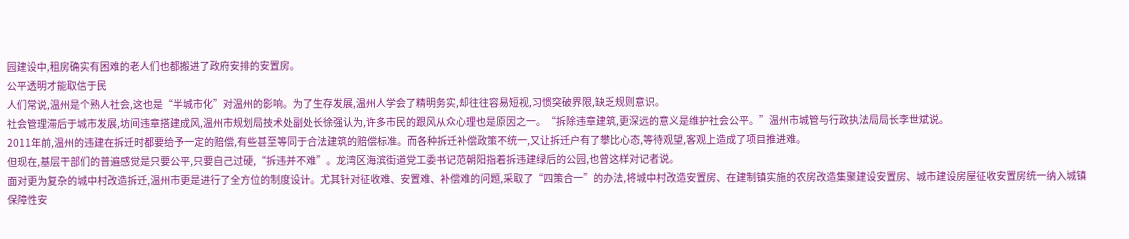园建设中,租房确实有困难的老人们也都搬进了政府安排的安置房。
公平透明才能取信于民
人们常说,温州是个熟人社会,这也是“半城市化”对温州的影响。为了生存发展,温州人学会了精明务实,却往往容易短视,习惯突破界限,缺乏规则意识。
社会管理滞后于城市发展,坊间违章搭建成风,温州市规划局技术处副处长徐强认为,许多市民的跟风从众心理也是原因之一。“拆除违章建筑,更深远的意义是维护社会公平。”温州市城管与行政执法局局长李世斌说。
2011年前,温州的违建在拆迁时都要给予一定的赔偿,有些甚至等同于合法建筑的赔偿标准。而各种拆迁补偿政策不统一,又让拆迁户有了攀比心态,等待观望,客观上造成了项目推进难。
但现在,基层干部们的普遍感觉是只要公平,只要自己过硬,“拆违并不难”。龙湾区海滨街道党工委书记范朝阳指着拆违建绿后的公园,也曾这样对记者说。
面对更为复杂的城中村改造拆迁,温州市更是进行了全方位的制度设计。尤其针对征收难、安置难、补偿难的问题,采取了“四策合一”的办法,将城中村改造安置房、在建制镇实施的农房改造集聚建设安置房、城市建设房屋征收安置房统一纳入城镇保障性安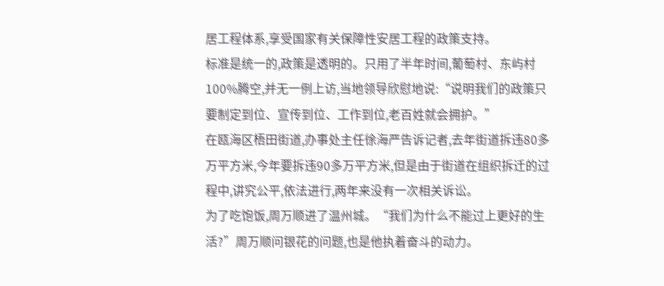居工程体系,享受国家有关保障性安居工程的政策支持。
标准是统一的,政策是透明的。只用了半年时间,葡萄村、东屿村100%腾空,并无一例上访,当地领导欣慰地说:“说明我们的政策只要制定到位、宣传到位、工作到位,老百姓就会拥护。”
在瓯海区梧田街道,办事处主任徐海严告诉记者,去年街道拆违80多万平方米,今年要拆违90多万平方米,但是由于街道在组织拆迁的过程中,讲究公平,依法进行,两年来没有一次相关诉讼。
为了吃饱饭,周万顺进了温州城。“我们为什么不能过上更好的生活?”周万顺问银花的问题,也是他执着奋斗的动力。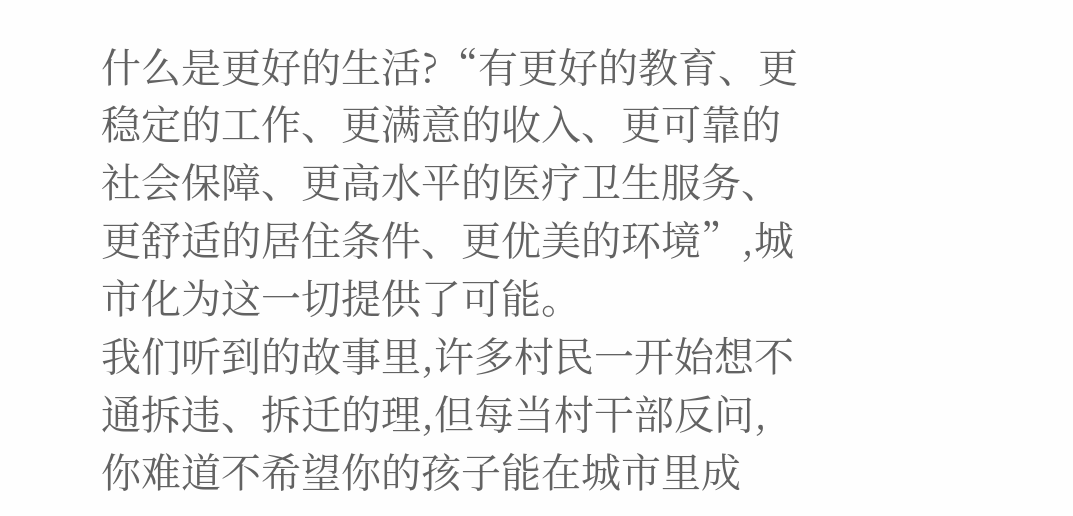什么是更好的生活?“有更好的教育、更稳定的工作、更满意的收入、更可靠的社会保障、更高水平的医疗卫生服务、更舒适的居住条件、更优美的环境”,城市化为这一切提供了可能。
我们听到的故事里,许多村民一开始想不通拆违、拆迁的理,但每当村干部反问,你难道不希望你的孩子能在城市里成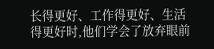长得更好、工作得更好、生活得更好时,他们学会了放弃眼前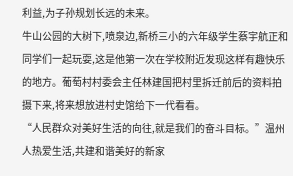利益,为子孙规划长远的未来。
牛山公园的大树下,喷泉边,新桥三小的六年级学生蔡宇航正和同学们一起玩耍,这是他第一次在学校附近发现这样有趣快乐的地方。葡萄村村委会主任林建国把村里拆迁前后的资料拍摄下来,将来想放进村史馆给下一代看看。
“人民群众对美好生活的向往,就是我们的奋斗目标。”温州人热爱生活,共建和谐美好的新家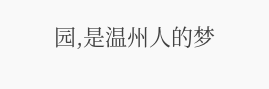园,是温州人的梦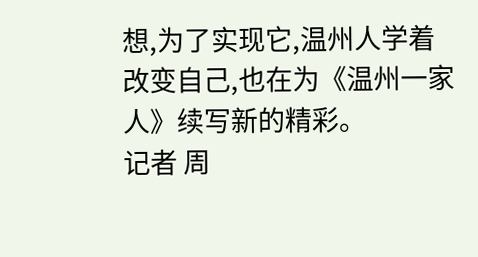想,为了实现它,温州人学着改变自己,也在为《温州一家人》续写新的精彩。
记者 周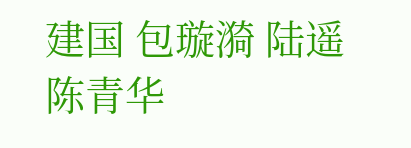建国 包璇漪 陆遥 陈青华